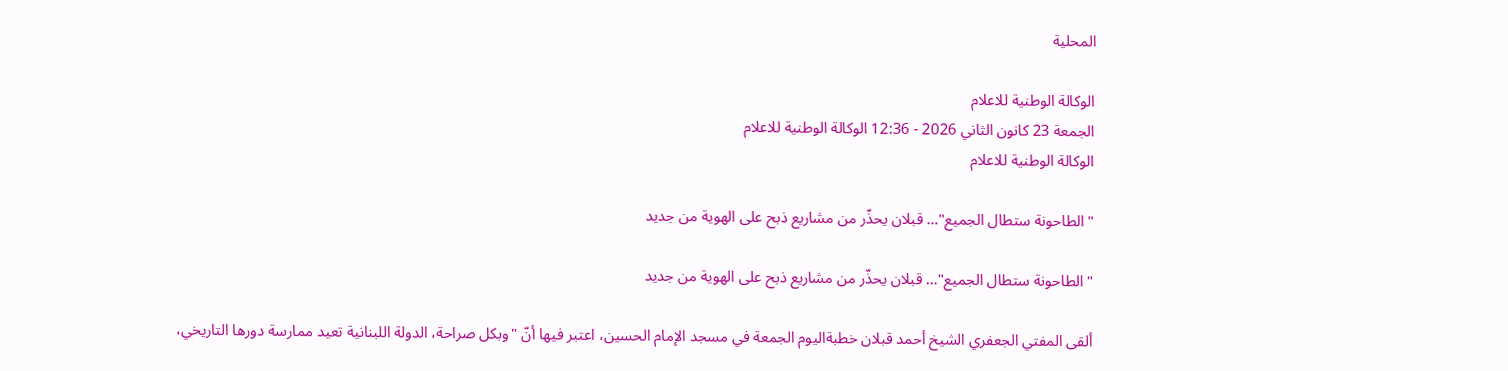المحلية

الوكالة الوطنية للاعلام
الجمعة 23 كانون الثاني 2026 - 12:36 الوكالة الوطنية للاعلام
الوكالة الوطنية للاعلام

"الطاحونة ستطال الجميع"… قبلان يحذّر من مشاريع ذبح على الهوية من جديد

"الطاحونة ستطال الجميع"… قبلان يحذّر من مشاريع ذبح على الهوية من جديد

ألقى المفتي الجعفري الشيخ أحمد قبلان خطبةاليوم الجمعة في مسجد الإمام الحسين، اعتبر فيها أنّ "وبكل صراحة، الدولة اللبنانية تعيد ممارسة دورها التاريخي،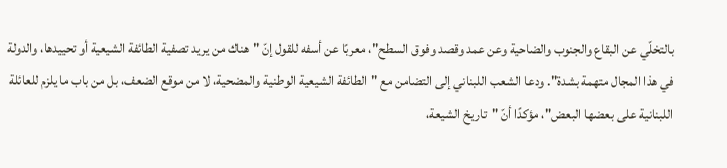بالتخلّي عن البقاع والجنوب والضاحية وعن عمد وقصد وفوق السطح"، معربًا عن أسفه للقول إنّ "هناك من يريد تصفية الطائفة الشيعية أو تحييدها، والدولة في هذا المجال متهمة بشدة". ودعا الشعب اللبناني إلى التضامن مع "الطائفة الشيعية الوطنية والمضحية، لا من موقع الضعف، بل من باب ما يلزم للعائلة اللبنانية على بعضها البعض"، مؤكدًا أنّ "تاريخ الشيعة،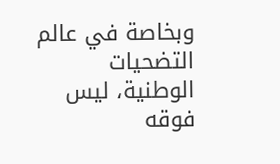وبخاصة في عالم التضحيات الوطنية، ليس فوقه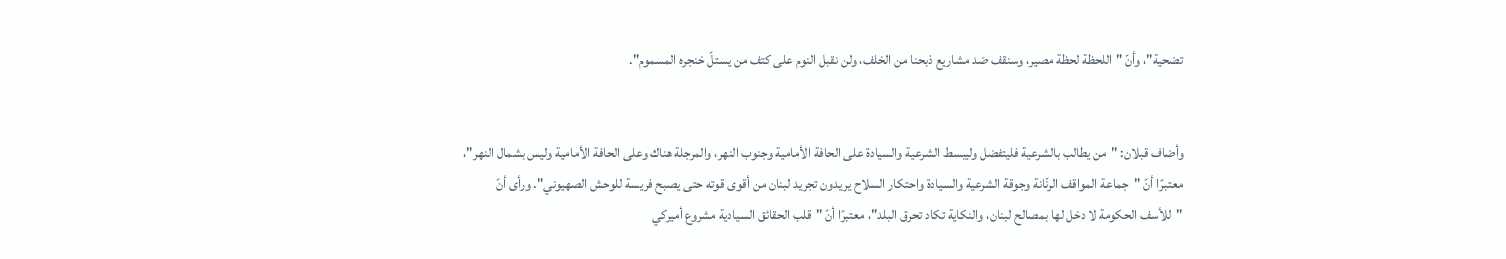تضحية"، وأنّ "اللحظة لحظة مصير، وسنقف ضد مشاريع ذبحنا من الخلف، ولن نقبل النوم على كتف من يستلّ خنجره المسموم".


وأضاف قبلان: "من يطالب بالشرعية فليتفضل وليبسط الشرعية والسيادة على الحافة الأمامية وجنوب النهر، والمرجلة هناك وعلى الحافة الأمامية وليس بشمال النهر"، معتبرًا أنّ "جماعة المواقف الرنّانة وجوقة الشرعية والسيادة واحتكار السلاح يريدون تجريد لبنان من أقوى قوته حتى يصبح فريسة للوحش الصهيوني". ورأى أنّ "للأسف الحكومة لا دخل لها بمصالح لبنان، والنكاية تكاد تحرق البلد"، معتبرًا أنّ "قلب الحقائق السيادية مشروع أميركي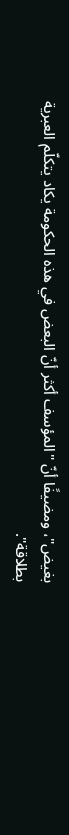بغيض"، ومضيفًا أنّ "المؤسف أكثر أنّ البعض في هذه الحكومة يكاد يتكلّم العبرية بطلاقة".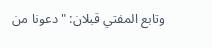وتابع المفتي قبلان: "دعونا من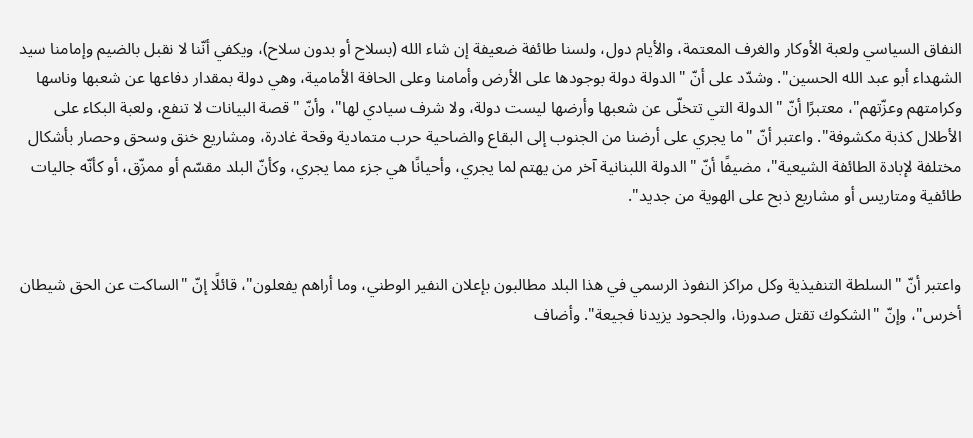النفاق السياسي ولعبة الأوكار والغرف المعتمة، والأيام دول، ولسنا طائفة ضعيفة إن شاء الله (بسلاح أو بدون سلاح)، ويكفي أنّنا لا نقبل بالضيم وإمامنا سيد الشهداء أبو عبد الله الحسين". وشدّد على أنّ "الدولة دولة بوجودها على الأرض وأمامنا وعلى الحافة الأمامية، وهي دولة بمقدار دفاعها عن شعبها وناسها وكرامتهم وعزّتهم"، معتبرًا أنّ "الدولة التي تتخلّى عن شعبها وأرضها ليست دولة، ولا شرف سيادي لها"، وأنّ "قصة البيانات لا تنفع، ولعبة البكاء على الأطلال كذبة مكشوفة". واعتبر أنّ "ما يجري على أرضنا من الجنوب إلى البقاع والضاحية حرب متمادية وقحة غادرة، ومشاريع خنق وسحق وحصار بأشكال مختلفة لإبادة الطائفة الشيعية"، مضيفًا أنّ "الدولة اللبنانية آخر من يهتم لما يجري، وأحيانًا هي جزء مما يجري، وكأنّ البلد مقسّم أو ممزّق، أو كأنّه جاليات طائفية ومتاريس أو مشاريع ذبح على الهوية من جديد".


واعتبر أنّ "السلطة التنفيذية وكل مراكز النفوذ الرسمي في هذا البلد مطالبون بإعلان النفير الوطني، وما أراهم يفعلون"، قائلًا إنّ "الساكت عن الحق شيطان أخرس"، وإنّ "الشكوك تقتل صدورنا، والجحود يزيدنا فجيعة". وأضاف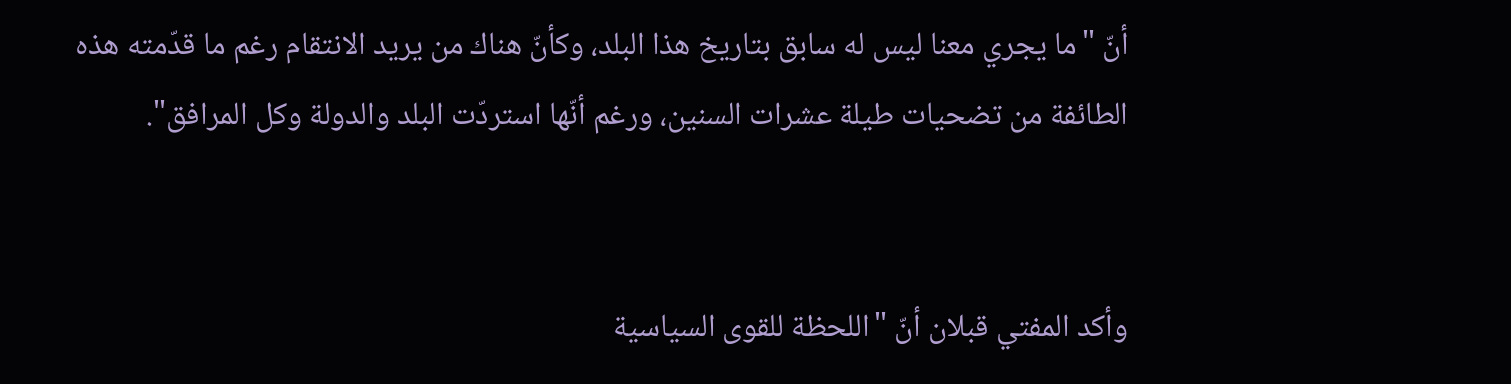أنّ "ما يجري معنا ليس له سابق بتاريخ هذا البلد، وكأنّ هناك من يريد الانتقام رغم ما قدّمته هذه الطائفة من تضحيات طيلة عشرات السنين، ورغم أنّها استردّت البلد والدولة وكل المرافق".


وأكد المفتي قبلان أنّ "اللحظة للقوى السياسية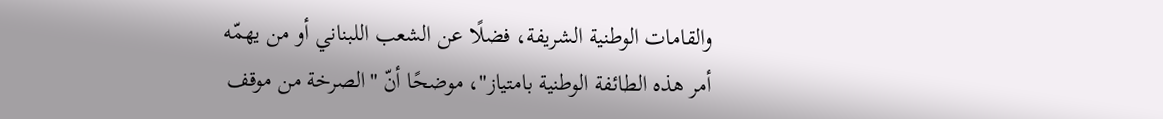والقامات الوطنية الشريفة، فضلًا عن الشعب اللبناني أو من يهمّه أمر هذه الطائفة الوطنية بامتياز"، موضحًا أنّ "الصرخة من موقف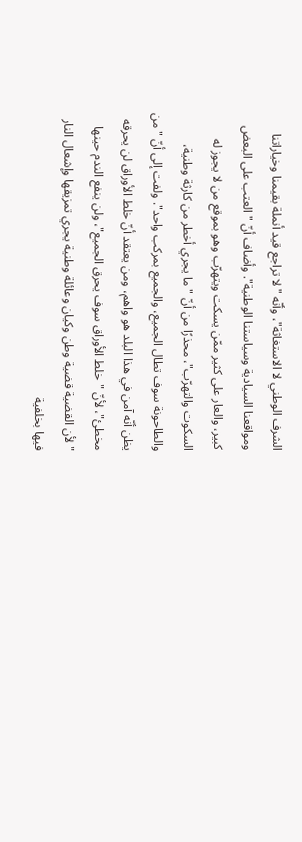الشرف الوطني لا الاستغاثة"، وأنّه "لا تراجع قيد أنملة بقيمنا وخياراتنا ومواقعنا السيادية وسياستنا الوطنية". وأضاف أنّ "العتب على البعض كبير، والعار على كثير ممّن يسكت ويتهرّب وهو بموقع من لا يجوز له السكوت والتهرّب"، محذرًا من أنّ "ما يجري أخطر من كارثة وطنية، والطاحونة سوف تطال الجميع، والجميع بمركب واحد". ولفت إلى أنّ "من يظن أنّه آمن في هذا البلد هو واهم، ومن يعتقد أنّ خلط الأوراق لن يحرقه مخطئ"، لأنّ "خلط الأوراق سوف يحرق الجميع"، ولن ينفع الندم حينها "لأن القضية قضية وطن وكيان وعائلة وطنية يجري تمزيقها وإشعال النار فيها بخلفية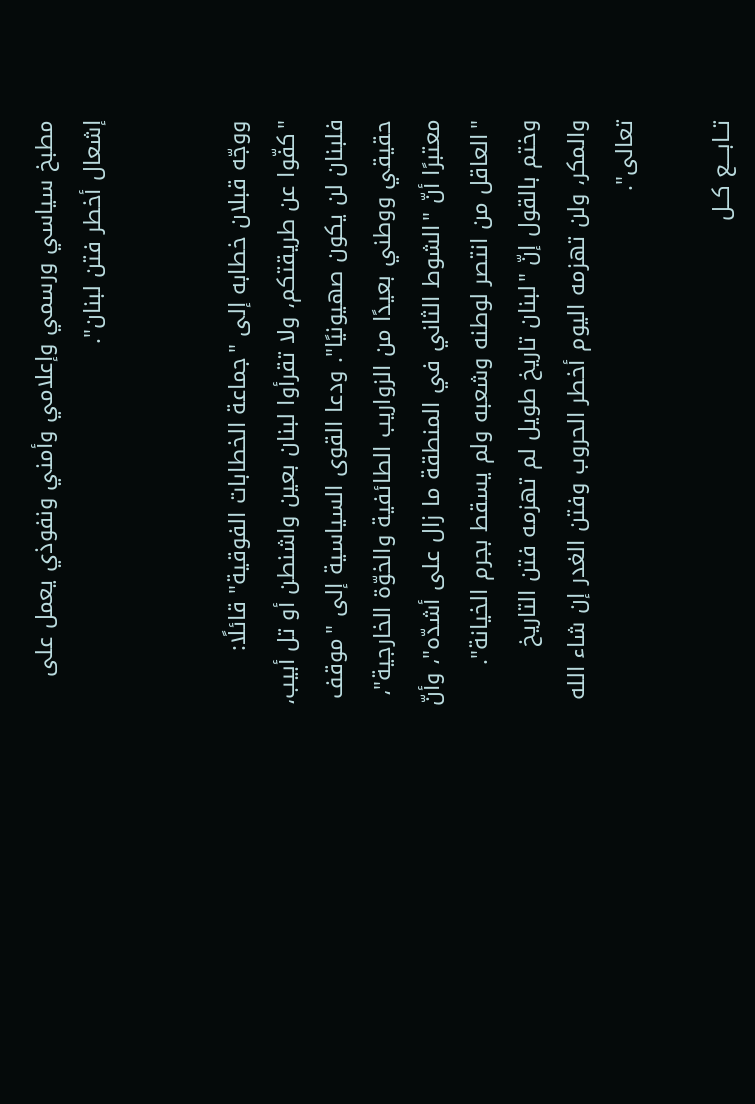مطبخ سياسي ورسمي وإعلامي وأمني ونفوذي يعمل على إشعال أخطر فتن لبنان".


ووجّه قبلان خطابه إلى "جماعة الخطابات الفوقية" قائلًا: "كفّوا عن طريقتكم، ولا تقرأوا لبنان بعين واشنطن أو تل أبيب، فلبنان لن يكون صهيونيًا". ودعا القوى السياسية إلى "موقف حقيقي ووطني بعيدًا من الزواريب الطائفية والخوّة الخارجية"، معتبرًا أنّ "الشوط الثاني في المنطقة ما زال على أشدّه"، وأنّ "العاقل من انتصر لوطنه وشعبه ولم يسقط بجرم الخيانة". وختم بالقول إنّ "لبنان تاريخ طويل لم تهزمه فتن التاريخ والمكر، ولن تهزمه اليوم أخطر الحروب وفتن الغدر إن شاء الله تعالى".

تــابــــع كــل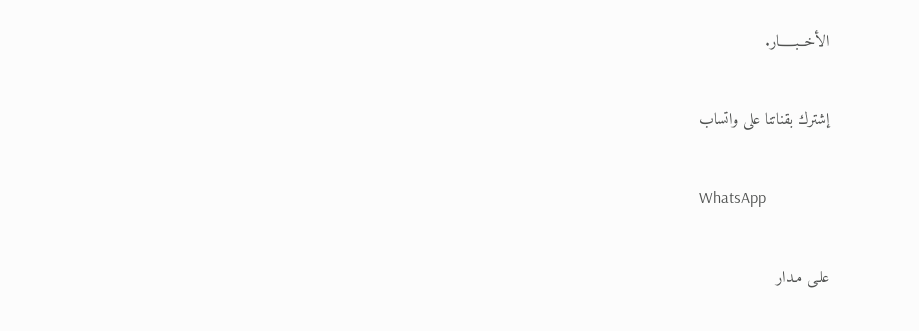الأخــبـــــار.

إشترك بقناتنا على واتساب

WhatsApp

علـى مـدار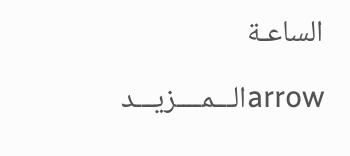الساعـة

arrowالـــمــــزيـــد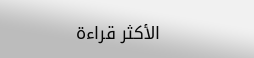الأكثر قراءة